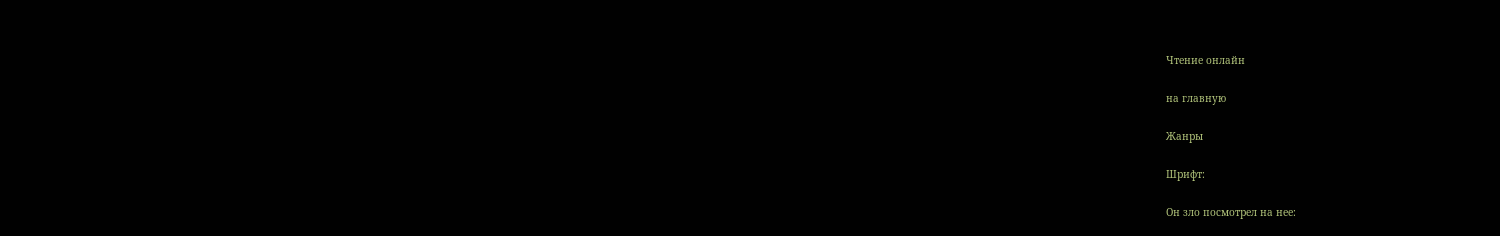Чтение онлайн

на главную

Жанры

Шрифт:

Он зло посмотрел на нее: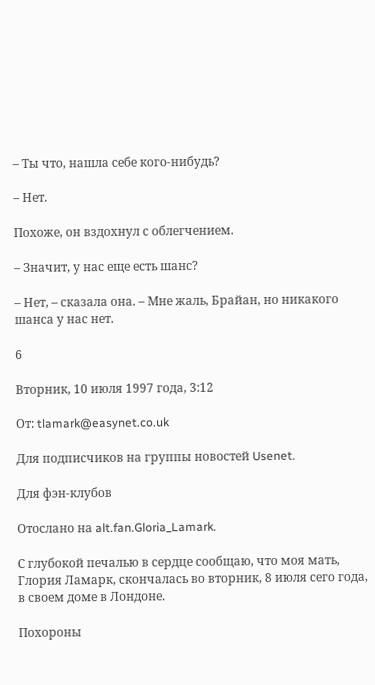– Ты что, нашла себе кого-нибудь?

– Нет.

Похоже, он вздохнул с облегчением.

– Значит, у нас еще есть шанс?

– Нет, – сказала она. – Мне жаль, Брайан, но никакого шанса у нас нет.

6

Вторник, 10 июля 1997 года, 3:12

От: tlamark@easynet.co.uk

Для подписчиков на группы новостей Usenet.

Для фэн-клубов

Отослано на alt.fan.Gloria_Lamark.

С глубокой печалью в сердце сообщаю, что моя мать, Глория Ламарк, скончалась во вторник, 8 июля сего года, в своем доме в Лондоне.

Похороны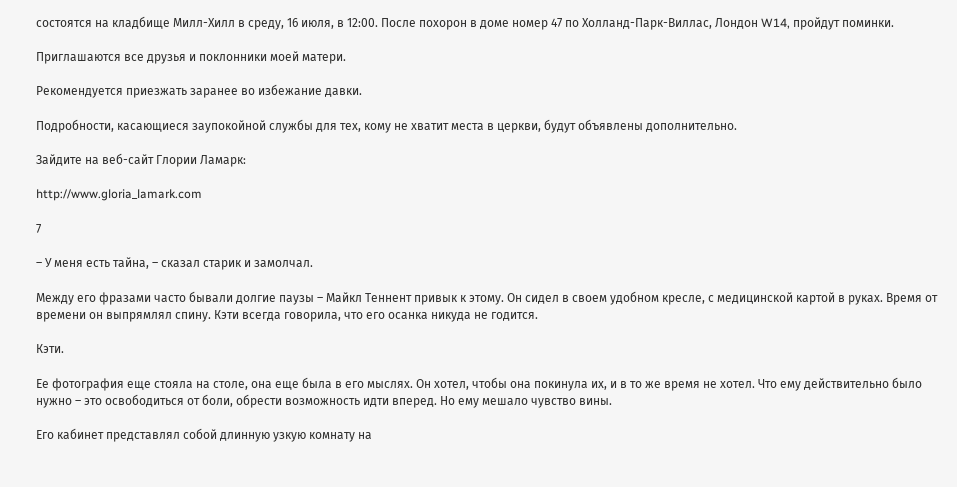состоятся на кладбище Милл-Хилл в среду, 16 июля, в 12:00. После похорон в доме номер 47 по Холланд-Парк-Виллас, Лондон W14, пройдут поминки.

Приглашаются все друзья и поклонники моей матери.

Рекомендуется приезжать заранее во избежание давки.

Подробности, касающиеся заупокойной службы для тех, кому не хватит места в церкви, будут объявлены дополнительно.

Зайдите на веб-сайт Глории Ламарк:

http://www.gloria_lamark.com

7

– У меня есть тайна, – сказал старик и замолчал.

Между его фразами часто бывали долгие паузы – Майкл Теннент привык к этому. Он сидел в своем удобном кресле, с медицинской картой в руках. Время от времени он выпрямлял спину. Кэти всегда говорила, что его осанка никуда не годится.

Кэти.

Ее фотография еще стояла на столе, она еще была в его мыслях. Он хотел, чтобы она покинула их, и в то же время не хотел. Что ему действительно было нужно – это освободиться от боли, обрести возможность идти вперед. Но ему мешало чувство вины.

Его кабинет представлял собой длинную узкую комнату на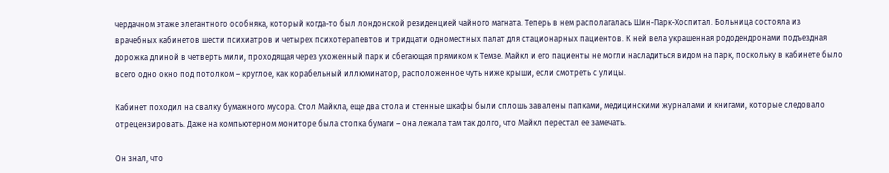чердачном этаже элегантного особняка, который когда-то был лондонской резиденцией чайного магната. Теперь в нем располагалась Шин-Парк-Хоспитал. Больница состояла из врачебных кабинетов шести психиатров и четырех психотерапевтов и тридцати одноместных палат для стационарных пациентов. К ней вела украшенная рододендронами подъездная дорожка длиной в четверть мили, проходящая через ухоженный парк и сбегающая прямиком к Темзе. Майкл и его пациенты не могли насладиться видом на парк, поскольку в кабинете было всего одно окно под потолком – круглое, как корабельный иллюминатор, расположенное чуть ниже крыши, если смотреть с улицы.

Кабинет походил на свалку бумажного мусора. Стол Майкла, еще два стола и стенные шкафы были сплошь завалены папками, медицинскими журналами и книгами, которые следовало отрецензировать. Даже на компьютерном мониторе была стопка бумаги – она лежала там так долго, что Майкл перестал ее замечать.

Он знал, что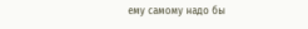ему самому надо бы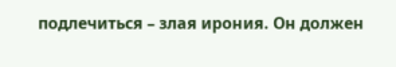подлечиться – злая ирония. Он должен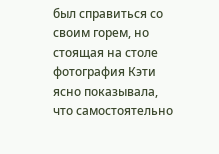был справиться со своим горем, но стоящая на столе фотография Кэти ясно показывала, что самостоятельно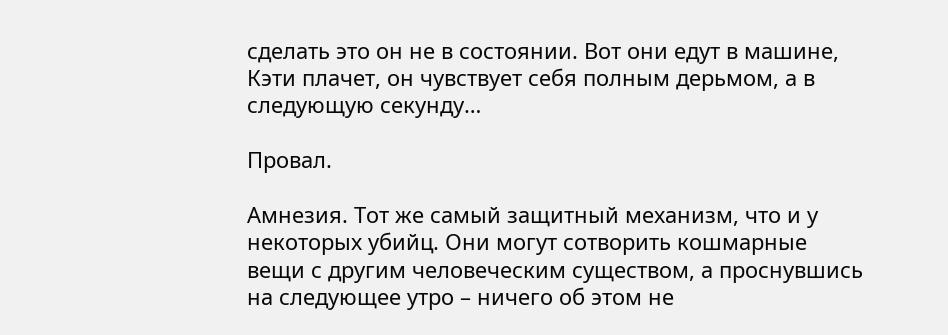сделать это он не в состоянии. Вот они едут в машине, Кэти плачет, он чувствует себя полным дерьмом, а в следующую секунду…

Провал.

Амнезия. Тот же самый защитный механизм, что и у некоторых убийц. Они могут сотворить кошмарные вещи с другим человеческим существом, а проснувшись на следующее утро – ничего об этом не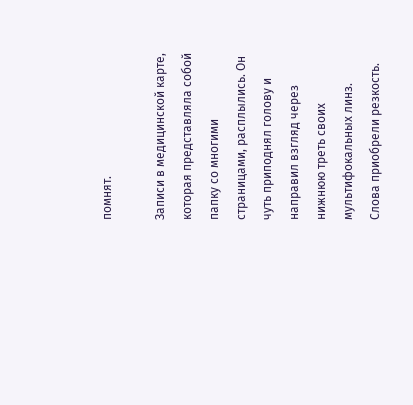помнят.

Записи в медицинской карте, которая представляла собой папку со многими страницами, расплылись. Он чуть приподнял голову и направил взгляд через нижнюю треть своих мультифокальных линз. Слова приобрели резкость.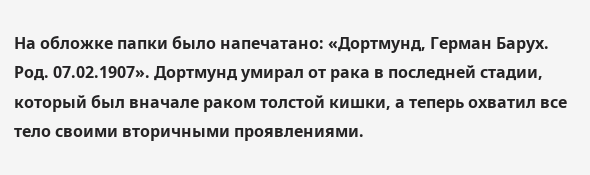На обложке папки было напечатано: «Дортмунд, Герман Барух. Род. 07.02.1907». Дортмунд умирал от рака в последней стадии, который был вначале раком толстой кишки, а теперь охватил все тело своими вторичными проявлениями.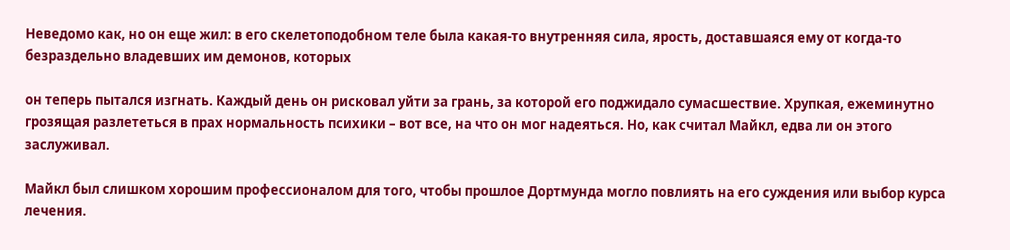Неведомо как, но он еще жил: в его скелетоподобном теле была какая-то внутренняя сила, ярость, доставшаяся ему от когда-то безраздельно владевших им демонов, которых

он теперь пытался изгнать. Каждый день он рисковал уйти за грань, за которой его поджидало сумасшествие. Хрупкая, ежеминутно грозящая разлететься в прах нормальность психики – вот все, на что он мог надеяться. Но, как считал Майкл, едва ли он этого заслуживал.

Майкл был слишком хорошим профессионалом для того, чтобы прошлое Дортмунда могло повлиять на его суждения или выбор курса лечения.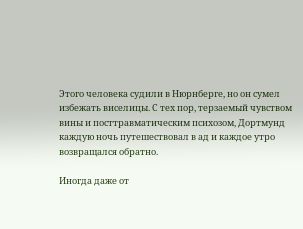Этого человека судили в Нюрнберге, но он сумел избежать виселицы. С тех пор, терзаемый чувством вины и посттравматическим психозом, Дортмунд каждую ночь путешествовал в ад и каждое утро возвращался обратно.

Иногда даже от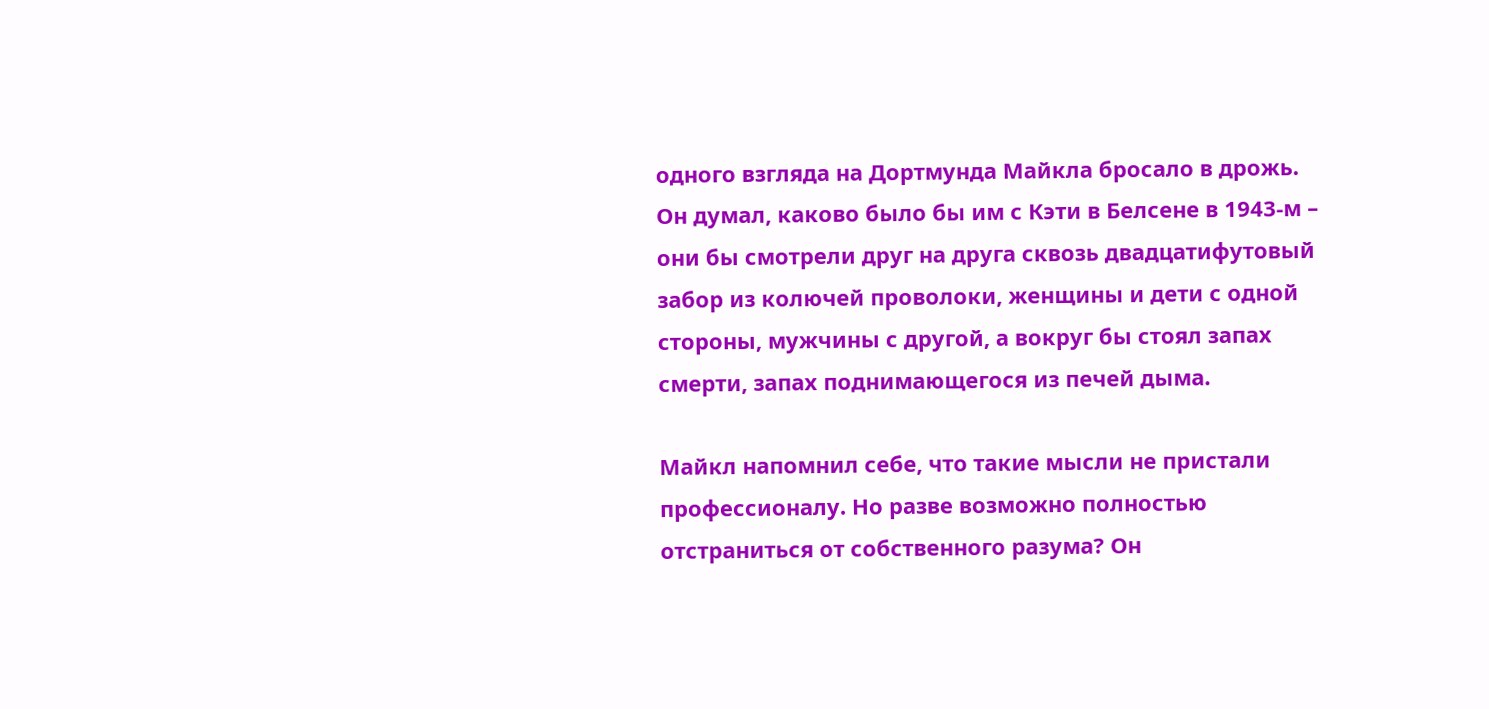одного взгляда на Дортмунда Майкла бросало в дрожь. Он думал, каково было бы им с Кэти в Белсене в 1943-м – они бы смотрели друг на друга сквозь двадцатифутовый забор из колючей проволоки, женщины и дети с одной стороны, мужчины с другой, а вокруг бы стоял запах смерти, запах поднимающегося из печей дыма.

Майкл напомнил себе, что такие мысли не пристали профессионалу. Но разве возможно полностью отстраниться от собственного разума? Он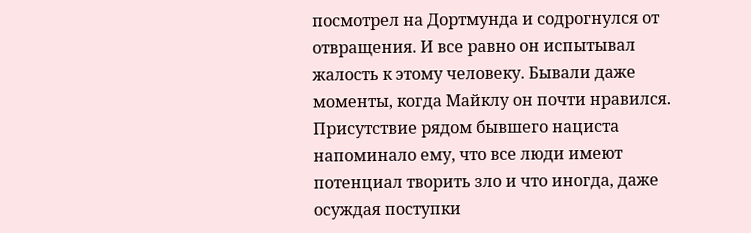посмотрел на Дортмунда и содрогнулся от отвращения. И все равно он испытывал жалость к этому человеку. Бывали даже моменты, когда Майклу он почти нравился. Присутствие рядом бывшего нациста напоминало ему, что все люди имеют потенциал творить зло и что иногда, даже осуждая поступки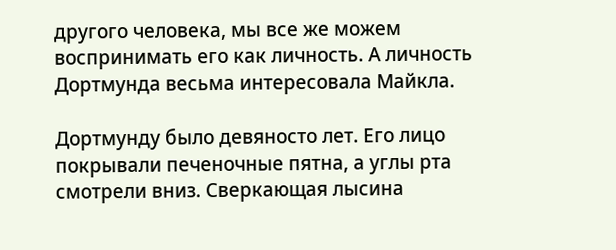другого человека, мы все же можем воспринимать его как личность. А личность Дортмунда весьма интересовала Майкла.

Дортмунду было девяносто лет. Его лицо покрывали печеночные пятна, а углы рта смотрели вниз. Сверкающая лысина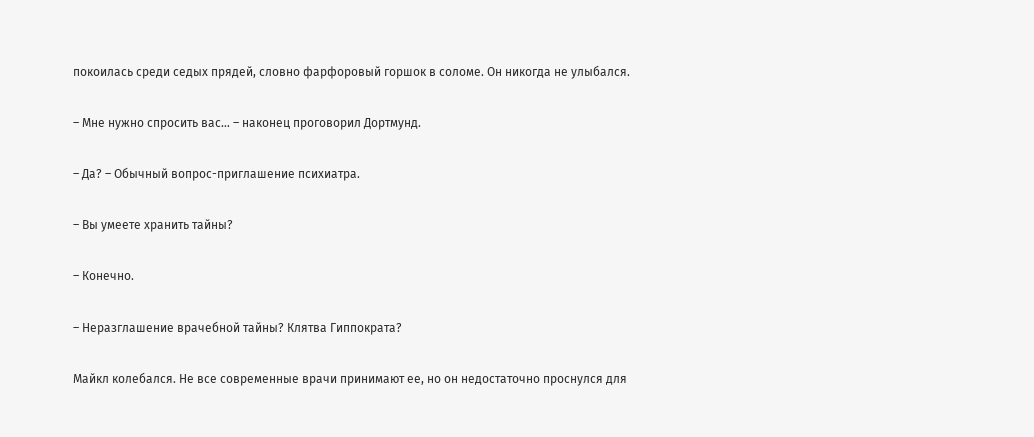покоилась среди седых прядей, словно фарфоровый горшок в соломе. Он никогда не улыбался.

– Мне нужно спросить вас… – наконец проговорил Дортмунд.

– Да? – Обычный вопрос-приглашение психиатра.

– Вы умеете хранить тайны?

– Конечно.

– Неразглашение врачебной тайны? Клятва Гиппократа?

Майкл колебался. Не все современные врачи принимают ее, но он недостаточно проснулся для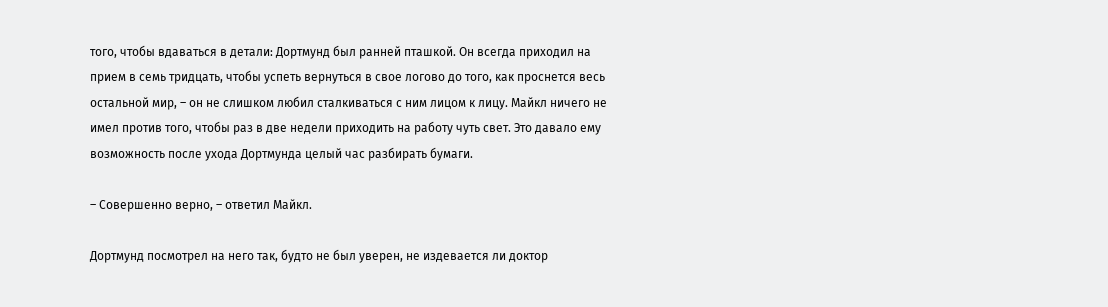того, чтобы вдаваться в детали: Дортмунд был ранней пташкой. Он всегда приходил на прием в семь тридцать, чтобы успеть вернуться в свое логово до того, как проснется весь остальной мир, – он не слишком любил сталкиваться с ним лицом к лицу. Майкл ничего не имел против того, чтобы раз в две недели приходить на работу чуть свет. Это давало ему возможность после ухода Дортмунда целый час разбирать бумаги.

– Совершенно верно, – ответил Майкл.

Дортмунд посмотрел на него так, будто не был уверен, не издевается ли доктор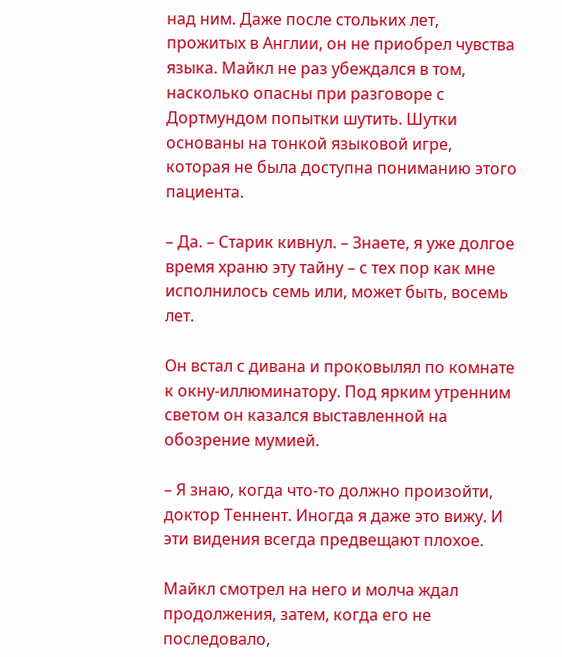над ним. Даже после стольких лет, прожитых в Англии, он не приобрел чувства языка. Майкл не раз убеждался в том, насколько опасны при разговоре с Дортмундом попытки шутить. Шутки основаны на тонкой языковой игре, которая не была доступна пониманию этого пациента.

– Да. – Старик кивнул. – Знаете, я уже долгое время храню эту тайну – с тех пор как мне исполнилось семь или, может быть, восемь лет.

Он встал с дивана и проковылял по комнате к окну-иллюминатору. Под ярким утренним светом он казался выставленной на обозрение мумией.

– Я знаю, когда что-то должно произойти, доктор Теннент. Иногда я даже это вижу. И эти видения всегда предвещают плохое.

Майкл смотрел на него и молча ждал продолжения, затем, когда его не последовало,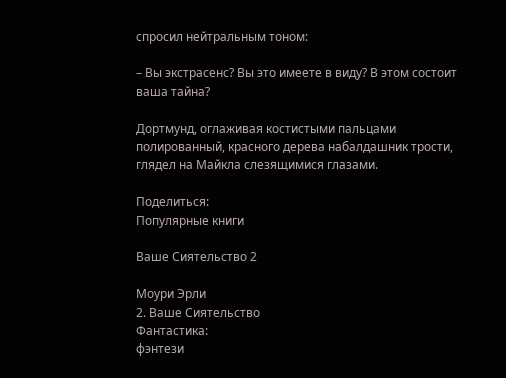спросил нейтральным тоном:

– Вы экстрасенс? Вы это имеете в виду? В этом состоит ваша тайна?

Дортмунд, оглаживая костистыми пальцами полированный, красного дерева набалдашник трости, глядел на Майкла слезящимися глазами.

Поделиться:
Популярные книги

Ваше Сиятельство 2

Моури Эрли
2. Ваше Сиятельство
Фантастика:
фэнтези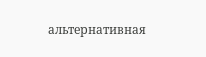альтернативная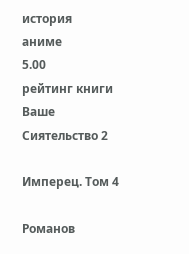история
аниме
5.00
рейтинг книги
Ваше Сиятельство 2

Имперец. Том 4

Романов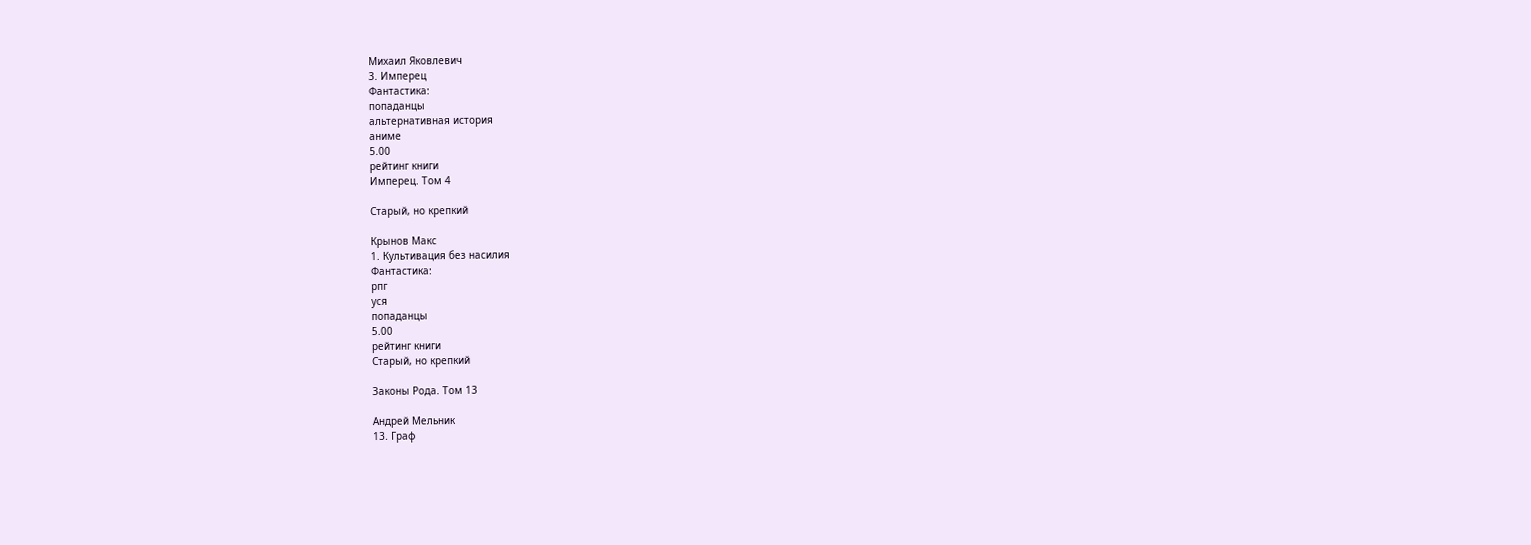Михаил Яковлевич
3. Имперец
Фантастика:
попаданцы
альтернативная история
аниме
5.00
рейтинг книги
Имперец. Том 4

Старый, но крепкий

Крынов Макс
1. Культивация без насилия
Фантастика:
рпг
уся
попаданцы
5.00
рейтинг книги
Старый, но крепкий

Законы Рода. Том 13

Андрей Мельник
13. Граф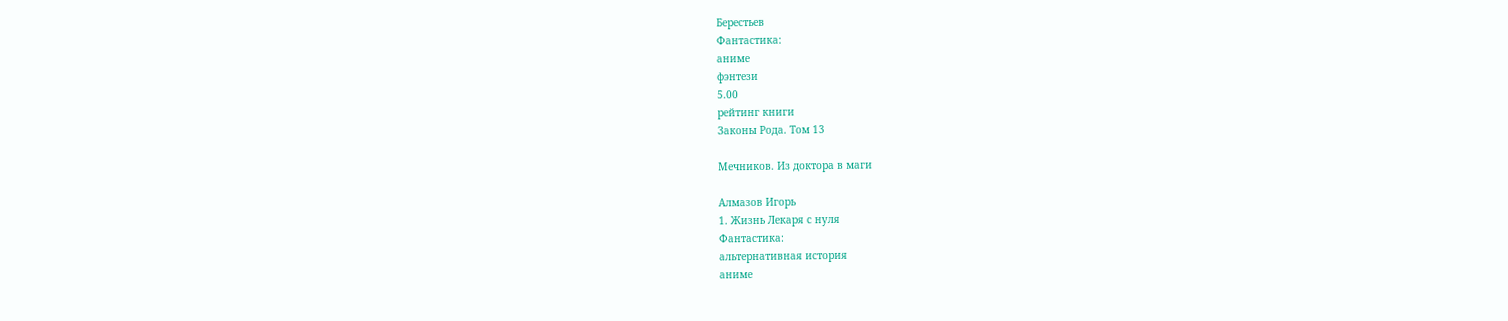Берестьев
Фантастика:
аниме
фэнтези
5.00
рейтинг книги
Законы Рода. Том 13

Мечников. Из доктора в маги

Алмазов Игорь
1. Жизнь Лекаря с нуля
Фантастика:
альтернативная история
аниме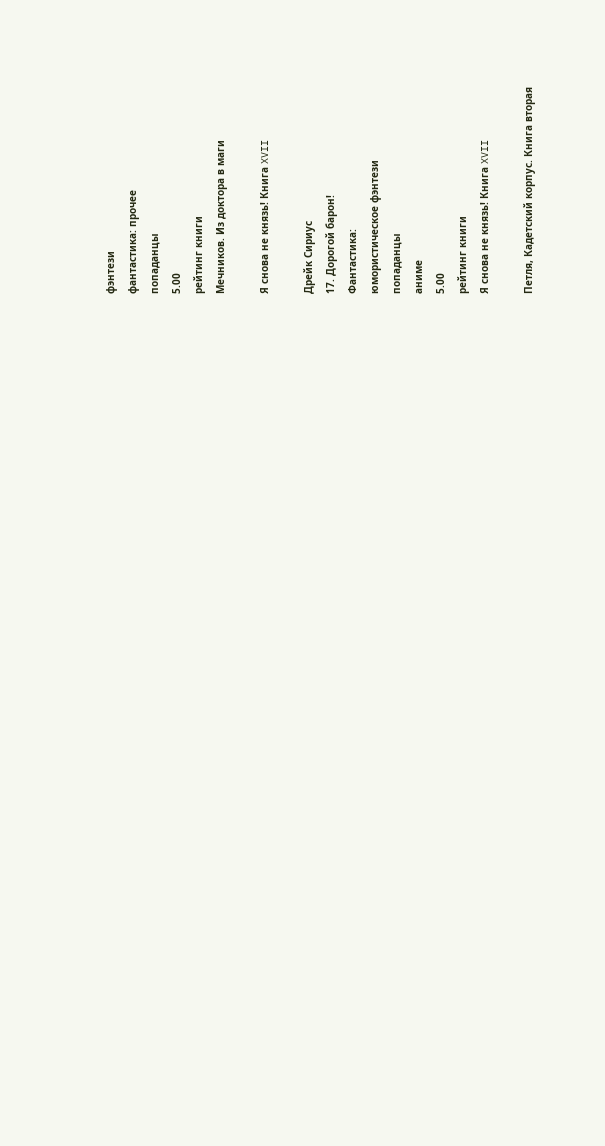фэнтези
фантастика: прочее
попаданцы
5.00
рейтинг книги
Мечников. Из доктора в маги

Я снова не князь! Книга XVII

Дрейк Сириус
17. Дорогой барон!
Фантастика:
юмористическое фэнтези
попаданцы
аниме
5.00
рейтинг книги
Я снова не князь! Книга XVII

Петля, Кадетский корпус. Книга вторая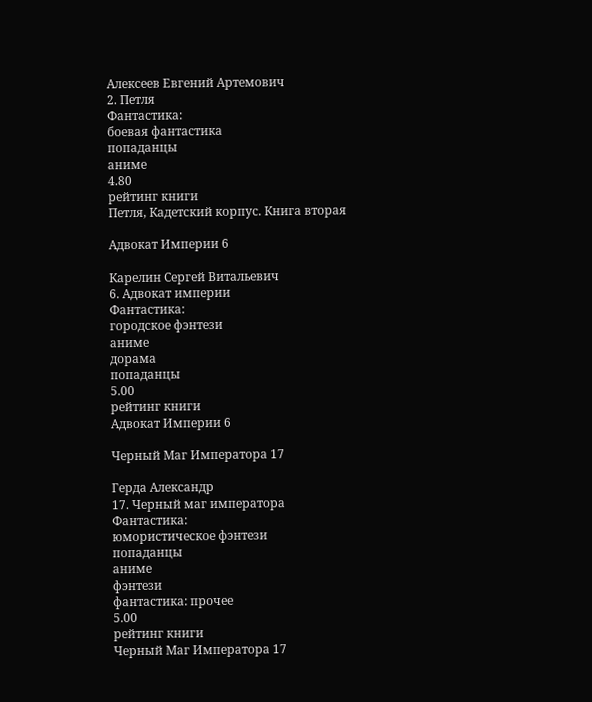Алексеев Евгений Артемович
2. Петля
Фантастика:
боевая фантастика
попаданцы
аниме
4.80
рейтинг книги
Петля, Кадетский корпус. Книга вторая

Адвокат Империи 6

Карелин Сергей Витальевич
6. Адвокат империи
Фантастика:
городское фэнтези
аниме
дорама
попаданцы
5.00
рейтинг книги
Адвокат Империи 6

Черный Маг Императора 17

Герда Александр
17. Черный маг императора
Фантастика:
юмористическое фэнтези
попаданцы
аниме
фэнтези
фантастика: прочее
5.00
рейтинг книги
Черный Маг Императора 17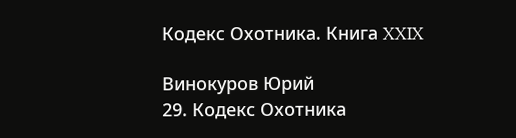Кодекс Охотника. Книга XXIX

Винокуров Юрий
29. Кодекс Охотника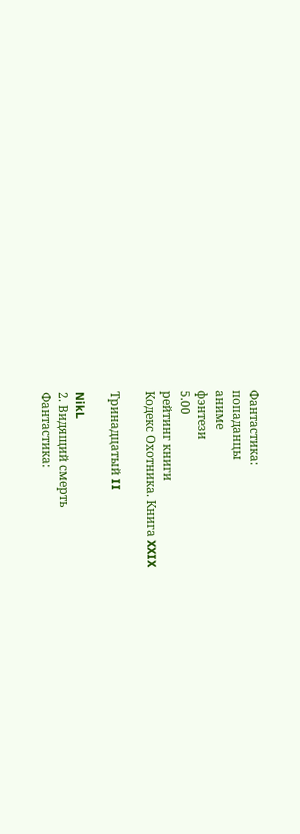Фантастика:
попаданцы
аниме
фэнтези
5.00
рейтинг книги
Кодекс Охотника. Книга XXIX

Тринадцатый II

NikL
2. Видящий смерть
Фантастика: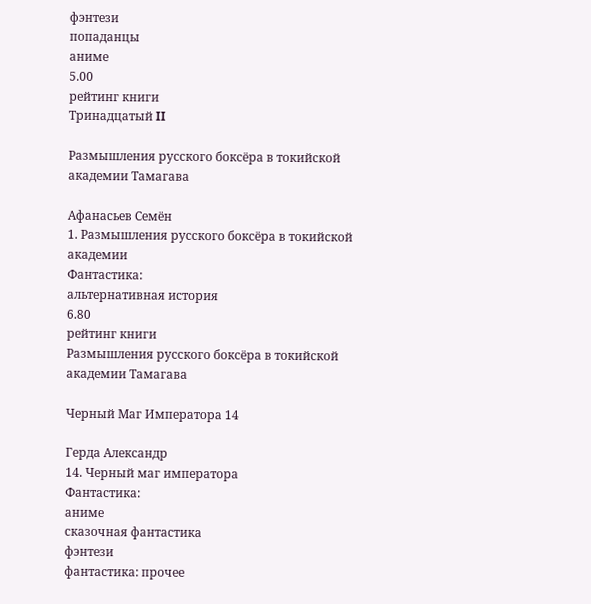фэнтези
попаданцы
аниме
5.00
рейтинг книги
Тринадцатый II

Размышления русского боксёра в токийской академии Тамагава

Афанасьев Семён
1. Размышления русского боксёра в токийской академии
Фантастика:
альтернативная история
6.80
рейтинг книги
Размышления русского боксёра в токийской академии Тамагава

Черный Маг Императора 14

Герда Александр
14. Черный маг императора
Фантастика:
аниме
сказочная фантастика
фэнтези
фантастика: прочее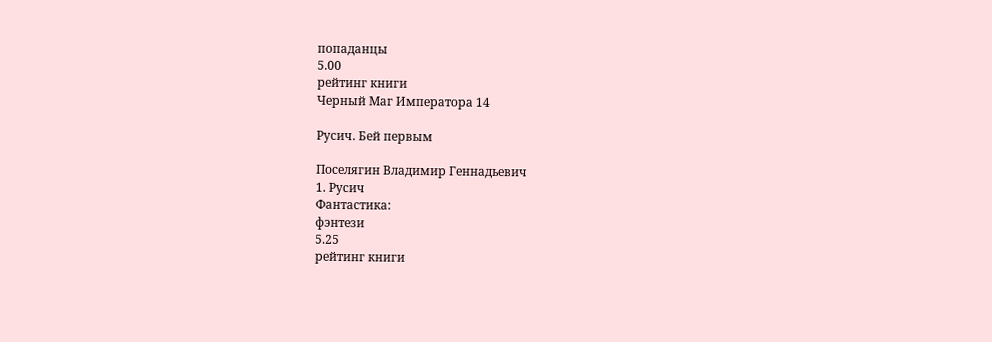попаданцы
5.00
рейтинг книги
Черный Маг Императора 14

Русич. Бей первым

Поселягин Владимир Геннадьевич
1. Русич
Фантастика:
фэнтези
5.25
рейтинг книги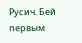Русич. Бей первым